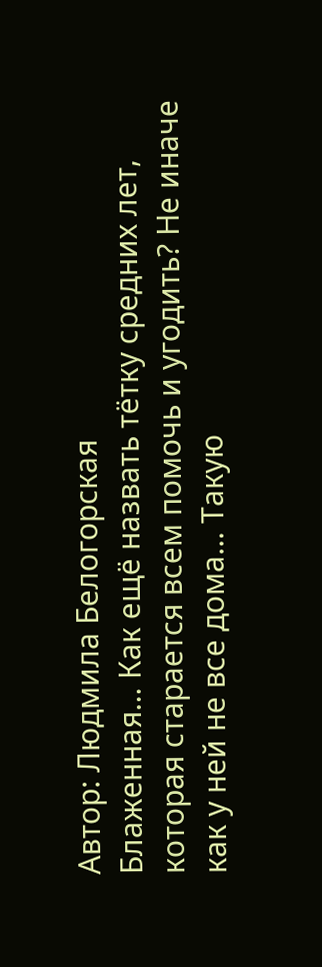Автор: Людмила Белогорская
Блаженная… Как ещё назвать тётку средних лет, которая старается всем помочь и угодить? Не иначе как у ней не все дома… Такую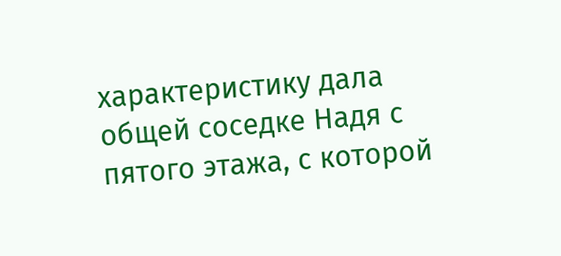характеристику дала общей соседке Надя с пятого этажа, с которой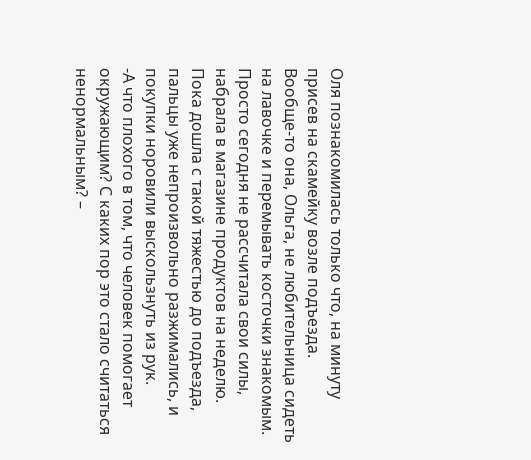Оля познакомилась только что, на минуту присев на скамейку возле подъезда.
Вообще-то она, Ольга, не любительница сидеть на лавочке и перемывать косточки знакомым. Просто сегодня не рассчитала свои силы, набрала в магазине продуктов на неделю. Пока дошла с такой тяжестью до подъезда, пальцы уже непроизвольно разжимались, и покупки норовили выскользнуть из рук.
-А что плохого в том, что человек помогает окружающим? С каких пор это стало считаться ненормальным? –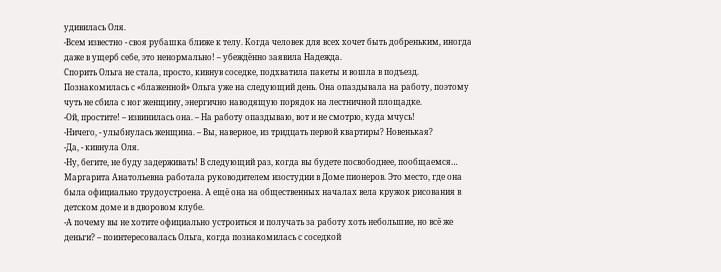удивилась Оля.
-Всем известно - своя рубашка ближе к телу. Когда человек для всех хочет быть добреньким, иногда даже в ущерб себе, это ненормально! – убеждённо заявила Надежда.
Спорить Ольга не стала, просто, кивнув соседке, подхватила пакеты и вошла в подъезд.
Познакомилась с «блаженной» Ольга уже на следующий день. Она опаздывала на работу, поэтому чуть не сбила с ног женщину, энергично наводящую порядок на лестничной площадке.
-Ой, простите! – извинилась она. – На работу опаздываю, вот и не смотрю, куда мчусь!
-Ничего, - улыбнулась женщина. – Вы, наверное, из тридцать первой квартиры? Новенькая?
-Да, - кивнула Оля.
-Ну, бегите, не буду задерживать! В следующий раз, когда вы будете посвободнее, пообщаемся…
Маргарита Анатольевна работала руководителем изостудии в Доме пионеров. Это место, где она была официально трудоустроена. А ещё она на общественных началах вела кружок рисования в детском доме и в дворовом клубе.
-А почему вы не хотите официально устроиться и получать за работу хоть небольшие, но всё же деньги? – поинтересовалась Ольга, когда познакомилась с соседкой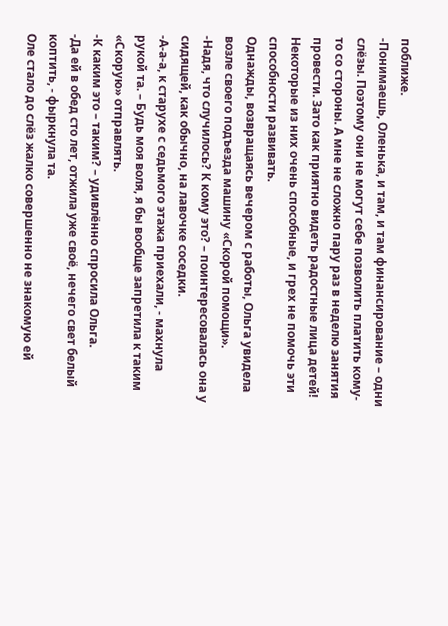поближе.
-Понимаешь, Оленька, и там, и там финансирование – одни слёзы. Поэтому они не могут себе позволить платить кому-то со стороны. А мне не сложно пару раз в неделю занятия провести. Зато как приятно видеть радостные лица детей! Некоторые из них очень способные, и грех не помочь эти способности развивать.
Однажды, возвращаясь вечером с работы, Ольга увидела возле своего подъезда машину «Скорой помощи».
-Надя, что случилось? К кому это? – поинтересовалась она у сидящей, как обычно, на лавочке соседки.
-А-а-а, к старухе с седьмого этажа приехали, - махнула рукой та. – Будь моя воля, я бы вообще запретила к таким «Скорую» отправлять.
-К каким это – таким? – удивлённо спросила Ольга.
-Да ей в обед сто лет, отжила уже своё, нечего свет белый коптить, - фыркнула та.
Оле стало до слёз жалко совершенно не знакомую ей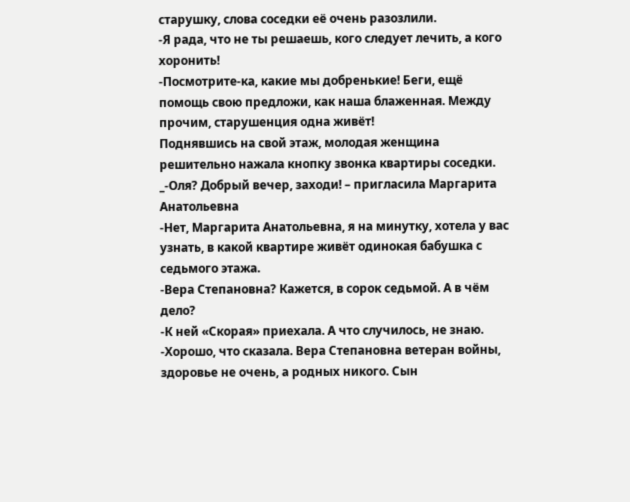старушку, слова соседки её очень разозлили.
-Я рада, что не ты решаешь, кого следует лечить, а кого хоронить!
-Посмотрите-ка, какие мы добренькие! Беги, ещё помощь свою предложи, как наша блаженная. Между прочим, старушенция одна живёт!
Поднявшись на свой этаж, молодая женщина решительно нажала кнопку звонка квартиры соседки.
_-Оля? Добрый вечер, заходи! – пригласила Маргарита Анатольевна
-Нет, Маргарита Анатольевна, я на минутку, хотела у вас узнать, в какой квартире живёт одинокая бабушка с седьмого этажа.
-Вера Степановна? Кажется, в сорок седьмой. А в чём дело?
-К ней «Скорая» приехала. А что случилось, не знаю.
-Хорошо, что сказала. Вера Степановна ветеран войны, здоровье не очень, а родных никого. Сын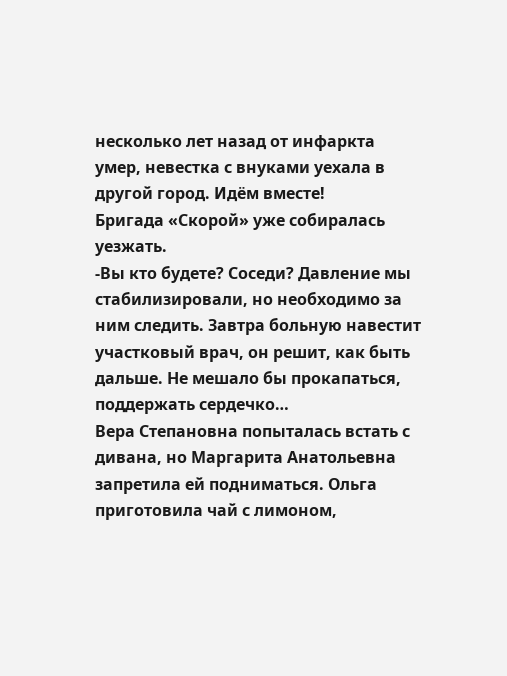несколько лет назад от инфаркта умер, невестка с внуками уехала в другой город. Идём вместе!
Бригада «Скорой» уже собиралась уезжать.
-Вы кто будете? Соседи? Давление мы стабилизировали, но необходимо за ним следить. Завтра больную навестит участковый врач, он решит, как быть дальше. Не мешало бы прокапаться, поддержать сердечко…
Вера Степановна попыталась встать с дивана, но Маргарита Анатольевна запретила ей подниматься. Ольга приготовила чай с лимоном,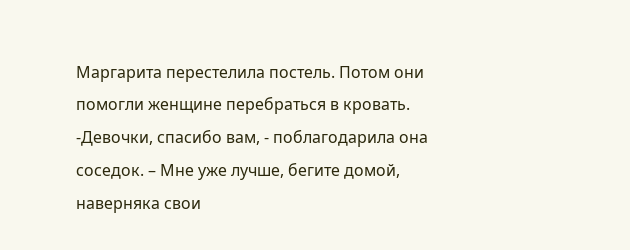Маргарита перестелила постель. Потом они помогли женщине перебраться в кровать.
-Девочки, спасибо вам, - поблагодарила она соседок. – Мне уже лучше, бегите домой, наверняка свои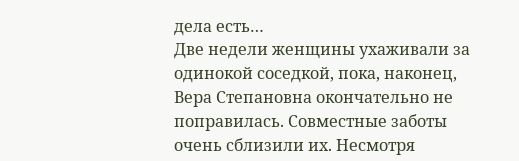дела есть…
Две недели женщины ухаживали за одинокой соседкой, пока, наконец, Вера Степановна окончательно не поправилась. Совместные заботы очень сблизили их. Несмотря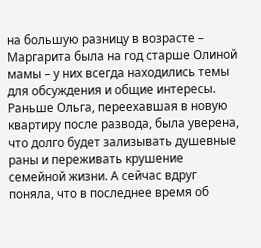на большую разницу в возрасте – Маргарита была на год старше Олиной мамы – у них всегда находились темы для обсуждения и общие интересы. Раньше Ольга, переехавшая в новую квартиру после развода, была уверена, что долго будет зализывать душевные раны и переживать крушение семейной жизни. А сейчас вдруг поняла, что в последнее время об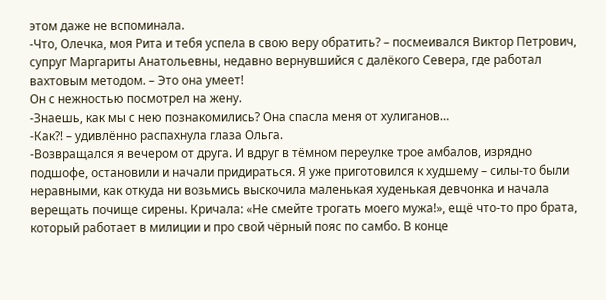этом даже не вспоминала.
-Что, Олечка, моя Рита и тебя успела в свою веру обратить? – посмеивался Виктор Петрович, супруг Маргариты Анатольевны, недавно вернувшийся с далёкого Севера, где работал вахтовым методом. – Это она умеет!
Он с нежностью посмотрел на жену.
-Знаешь, как мы с нею познакомились? Она спасла меня от хулиганов…
-Как?! – удивлённо распахнула глаза Ольга.
-Возвращался я вечером от друга. И вдруг в тёмном переулке трое амбалов, изрядно подшофе, остановили и начали придираться. Я уже приготовился к худшему – силы-то были неравными, как откуда ни возьмись выскочила маленькая худенькая девчонка и начала верещать почище сирены. Кричала: «Не смейте трогать моего мужа!», ещё что-то про брата, который работает в милиции и про свой чёрный пояс по самбо. В конце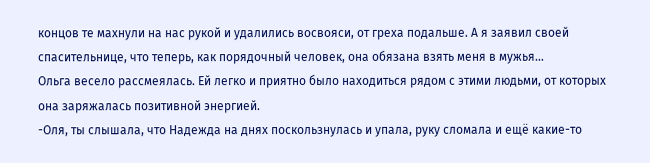концов те махнули на нас рукой и удалились восвояси, от греха подальше. А я заявил своей спасительнице, что теперь, как порядочный человек, она обязана взять меня в мужья…
Ольга весело рассмеялась. Ей легко и приятно было находиться рядом с этими людьми, от которых она заряжалась позитивной энергией.
-Оля, ты слышала, что Надежда на днях поскользнулась и упала, руку сломала и ещё какие-то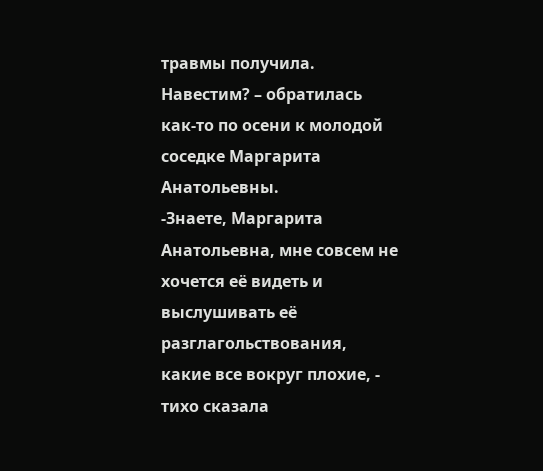травмы получила. Навестим? – обратилась как-то по осени к молодой соседке Маргарита Анатольевны.
-Знаете, Маргарита Анатольевна, мне совсем не хочется её видеть и выслушивать её разглагольствования, какие все вокруг плохие, - тихо сказала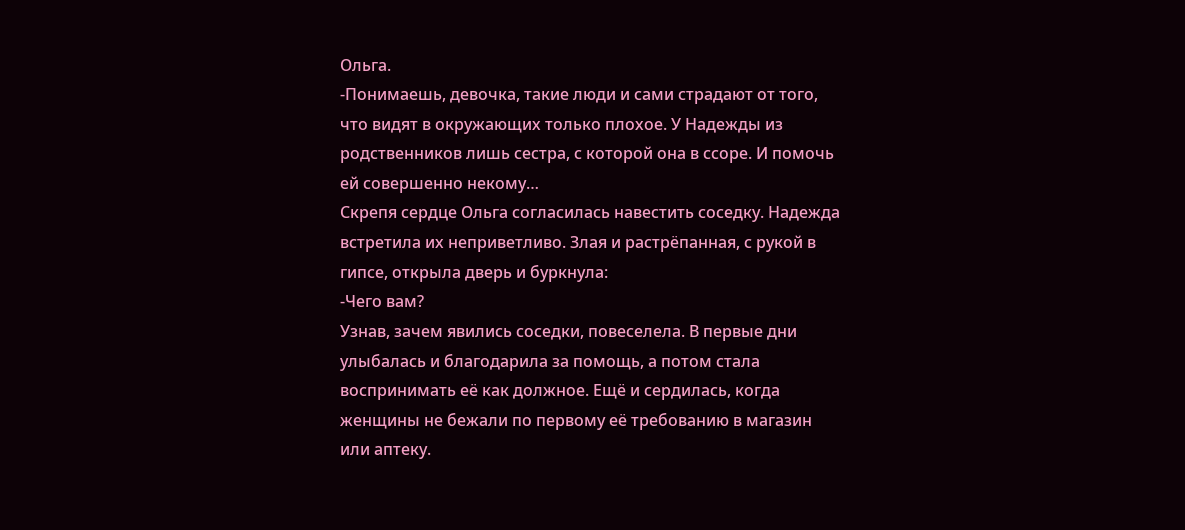Ольга.
-Понимаешь, девочка, такие люди и сами страдают от того, что видят в окружающих только плохое. У Надежды из родственников лишь сестра, с которой она в ссоре. И помочь ей совершенно некому…
Скрепя сердце Ольга согласилась навестить соседку. Надежда встретила их неприветливо. Злая и растрёпанная, с рукой в гипсе, открыла дверь и буркнула:
-Чего вам?
Узнав, зачем явились соседки, повеселела. В первые дни улыбалась и благодарила за помощь, а потом стала воспринимать её как должное. Ещё и сердилась, когда женщины не бежали по первому её требованию в магазин или аптеку.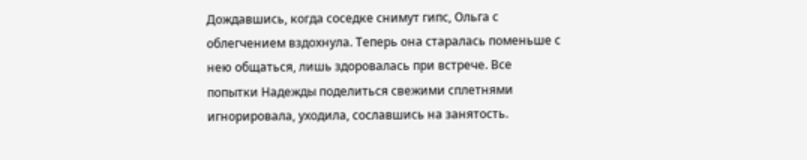Дождавшись, когда соседке снимут гипс, Ольга с облегчением вздохнула. Теперь она старалась поменьше с нею общаться, лишь здоровалась при встрече. Все попытки Надежды поделиться свежими сплетнями игнорировала, уходила, сославшись на занятость.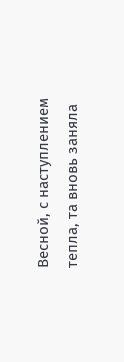Весной, с наступлением тепла, та вновь заняла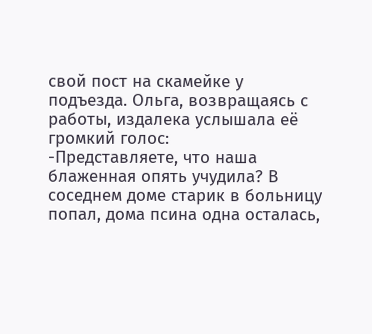свой пост на скамейке у подъезда. Ольга, возвращаясь с работы, издалека услышала её громкий голос:
-Представляете, что наша блаженная опять учудила? В соседнем доме старик в больницу попал, дома псина одна осталась,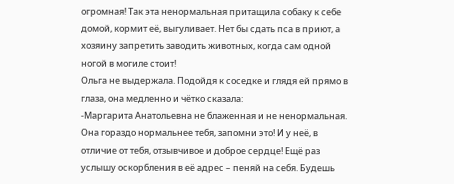огромная! Так эта ненормальная притащила собаку к себе домой, кормит её, выгуливает. Нет бы сдать пса в приют, а хозяину запретить заводить животных, когда сам одной ногой в могиле стоит!
Ольга не выдержала. Подойдя к соседке и глядя ей прямо в глаза, она медленно и чётко сказала:
-Маргарита Анатольевна не блаженная и не ненормальная. Она гораздо нормальнее тебя, запомни это! И у неё, в отличие от тебя, отзывчивое и доброе сердце! Ещё раз услышу оскорбления в её адрес – пеняй на себя. Будешь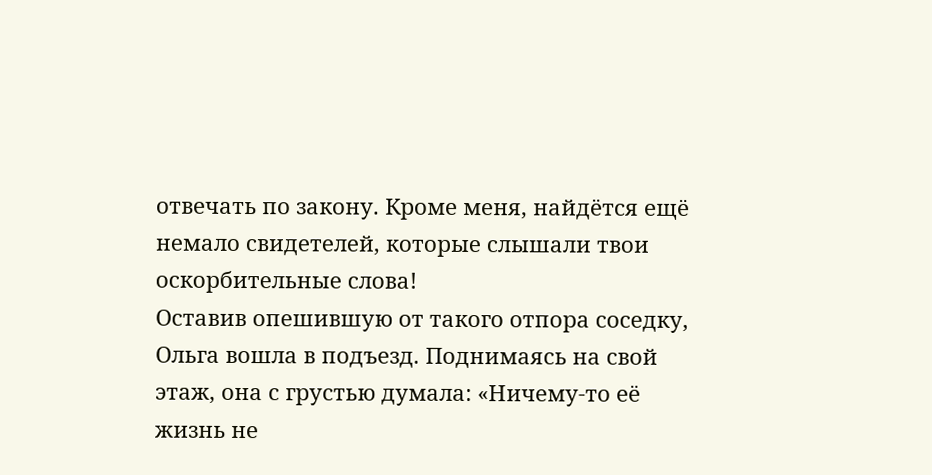отвечать по закону. Кроме меня, найдётся ещё немало свидетелей, которые слышали твои оскорбительные слова!
Оставив опешившую от такого отпора соседку, Ольга вошла в подъезд. Поднимаясь на свой этаж, она с грустью думала: «Ничему-то её жизнь не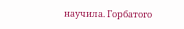научила. Горбатого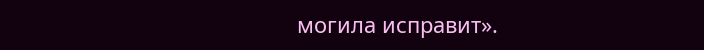могила исправит».